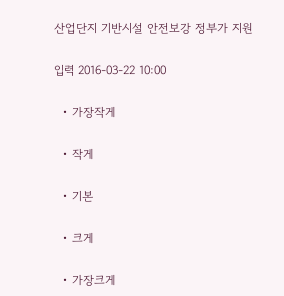산업단지 기반시설 안전보강 정부가 지원

입력 2016-03-22 10:00

  • 가장작게

  • 작게

  • 기본

  • 크게

  • 가장크게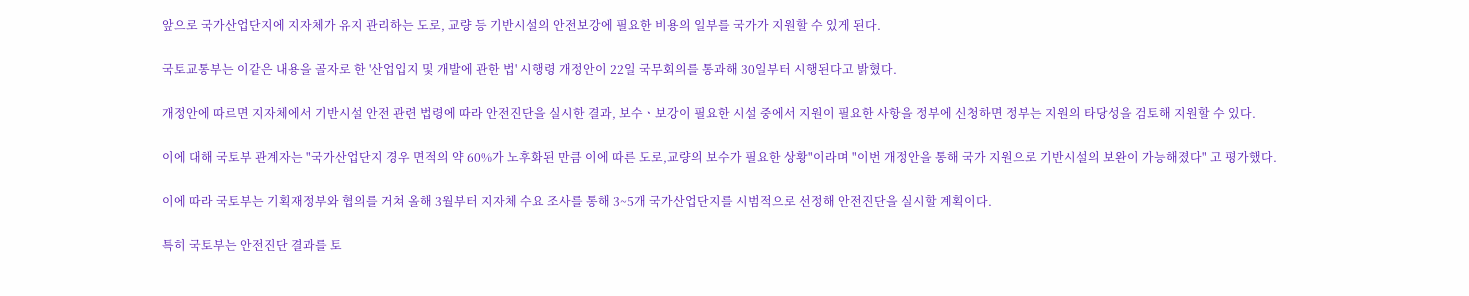앞으로 국가산업단지에 지자체가 유지 관리하는 도로, 교량 등 기반시설의 안전보강에 필요한 비용의 일부를 국가가 지원할 수 있게 된다.

국토교통부는 이같은 내용을 골자로 한 '산업입지 및 개발에 관한 법' 시행령 개정안이 22일 국무회의를 통과해 30일부터 시행된다고 밝혔다.

개정안에 따르면 지자체에서 기반시설 안전 관련 법령에 따라 안전진단을 실시한 결과, 보수ㆍ보강이 필요한 시설 중에서 지원이 필요한 사항을 정부에 신청하면 정부는 지원의 타당성을 검토해 지원할 수 있다.

이에 대해 국토부 관계자는 "국가산업단지 경우 면적의 약 60%가 노후화된 만큼 이에 따른 도로,교량의 보수가 필요한 상황"이라며 "이번 개정안을 통해 국가 지원으로 기반시설의 보완이 가능해졌다" 고 평가했다.

이에 따라 국토부는 기획재정부와 협의를 거쳐 올해 3월부터 지자체 수요 조사를 통해 3~5개 국가산업단지를 시범적으로 선정해 안전진단을 실시할 계획이다.

특히 국토부는 안전진단 결과를 토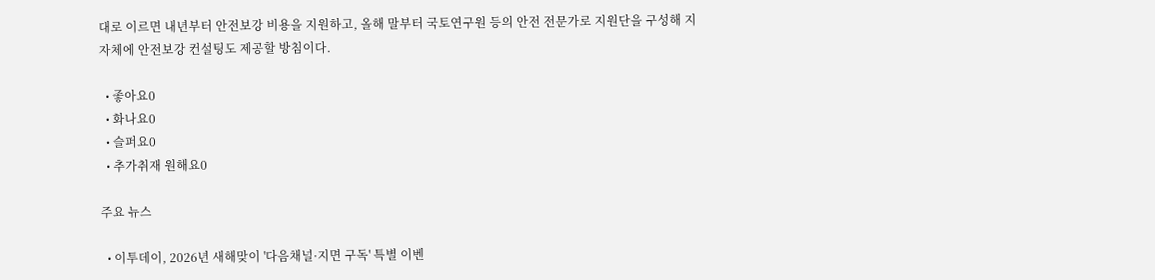대로 이르면 내년부터 안전보강 비용을 지원하고, 올해 말부터 국토연구원 등의 안전 전문가로 지원단을 구성해 지자체에 안전보강 컨설팅도 제공할 방침이다.

  • 좋아요0
  • 화나요0
  • 슬퍼요0
  • 추가취재 원해요0

주요 뉴스

  • 이투데이, 2026년 새해맞이 '다음채널·지면 구독' 특별 이벤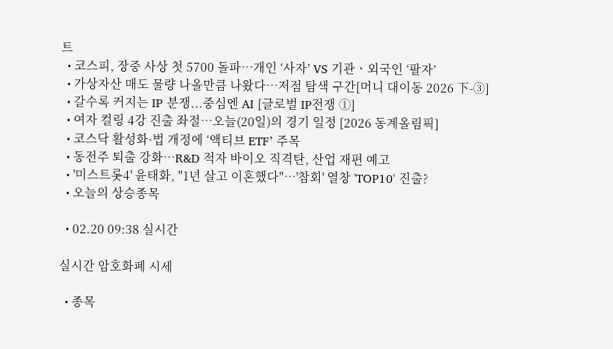트
  • 코스피, 장중 사상 첫 5700 돌파⋯개인 ‘사자’ VS 기관ㆍ외국인 ‘팔자’
  • 가상자산 매도 물량 나올만큼 나왔다…저점 탐색 구간[머니 대이동 2026 下-③]
  • 갈수록 커지는 IP 분쟁...중심엔 AI [글로벌 IP전쟁 ①]
  • 여자 컬링 4강 진출 좌절…오늘(20일)의 경기 일정 [2026 동계올림픽]
  • 코스닥 활성화·법 개정에 ‘액티브 ETF’ 주목
  • 동전주 퇴출 강화…R&D 적자 바이오 직격탄, 산업 재편 예고
  • '미스트롯4' 윤태화, "1년 살고 이혼했다"⋯'참회' 열창 'TOP10' 진출?
  • 오늘의 상승종목

  • 02.20 09:38 실시간

실시간 암호화폐 시세

  • 종목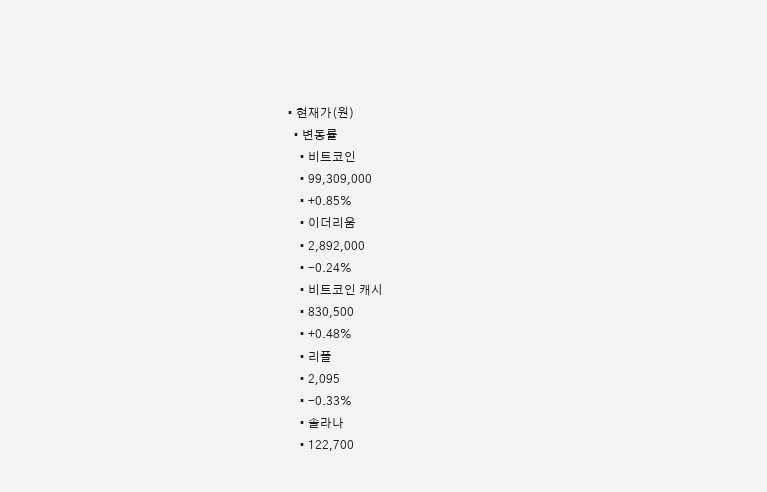• 현재가(원)
  • 변동률
    • 비트코인
    • 99,309,000
    • +0.85%
    • 이더리움
    • 2,892,000
    • -0.24%
    • 비트코인 캐시
    • 830,500
    • +0.48%
    • 리플
    • 2,095
    • -0.33%
    • 솔라나
    • 122,700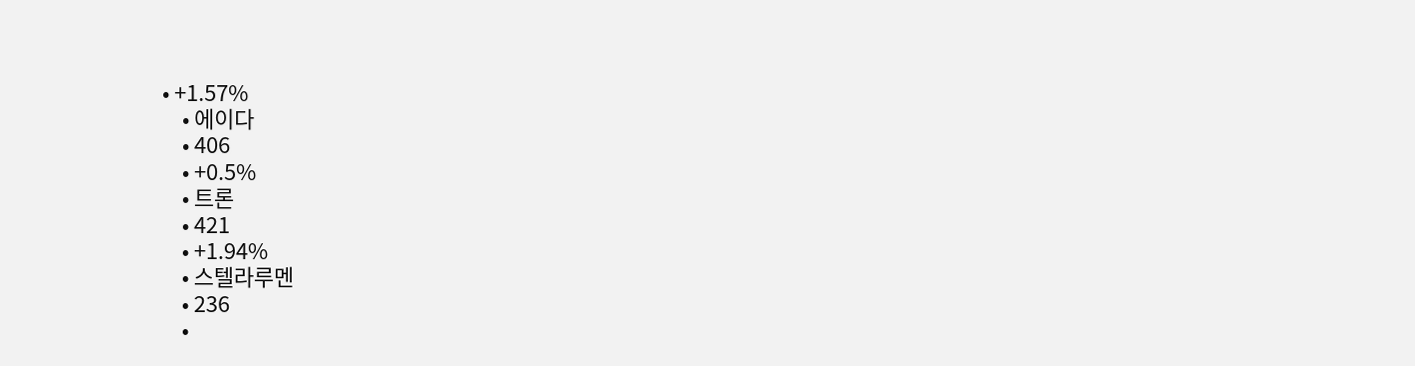• +1.57%
    • 에이다
    • 406
    • +0.5%
    • 트론
    • 421
    • +1.94%
    • 스텔라루멘
    • 236
    •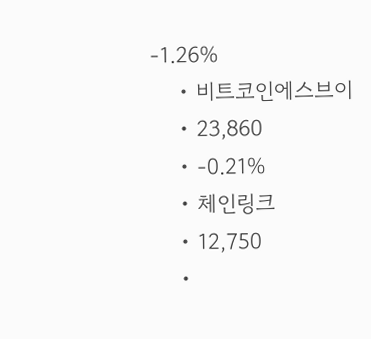-1.26%
    • 비트코인에스브이
    • 23,860
    • -0.21%
    • 체인링크
    • 12,750
    •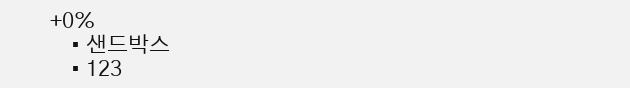+0%
    • 샌드박스
    • 123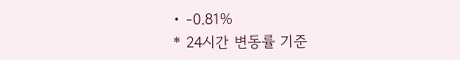• -0.81%
* 24시간 변동률 기준